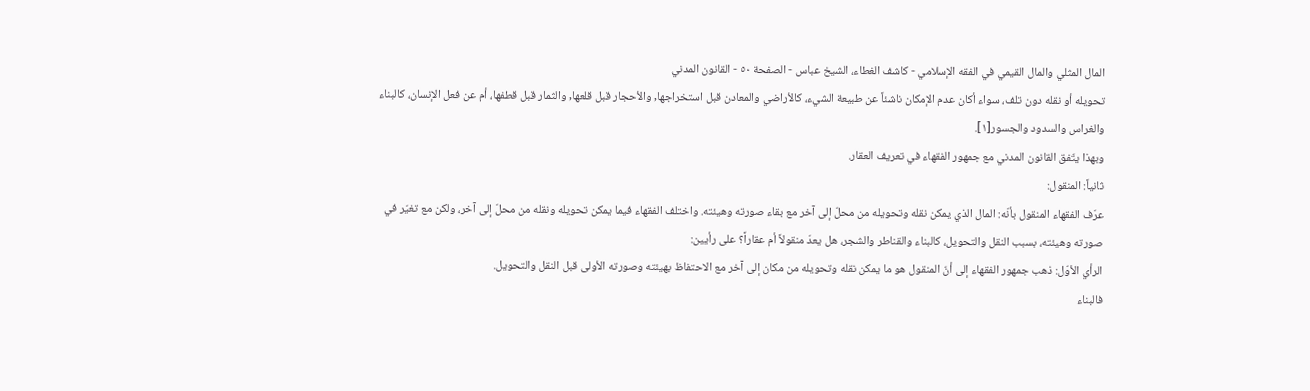المال المثلي والمال القيمي في الفقه الإسلامي - كاشف الغطاء، الشيخ عباس - الصفحة ٥٠ - القانون المدني
تحويله أو نقله دون تلف، سواء أكان عدم الإمكان ناشئاً عن طبيعة الشيء، كالأراضي والمعادن قبل استخراجها, والأحجار قبل قلعها, والثمار قبل قطفها، أم عن فعل الإنسان، كالبناء والغراس والسدود والجسور[١].
وبهذا يتّفق القانون المدني مع جمهور الفقهاء في تعريف العقار.
ثانياً: المنقول:
عرّف الفقهاء المنقول بأنّه: المال الذي يمكن نقله وتحويله من محلّ إلى آخر مع بقاء صورته وهيئته. واختلف الفقهاء فيما يمكن تحويله ونقله من محلّ إلى آخر، ولكن مع تغيّر في صورته وهيئته، بسبب النقل والتحويل، كالبناء والقناطر والشجر، هل يعدّ منقولاً أم عقاراً؟ على رأيين:
الرأي الأوّل: ذهب جمهور الفقهاء إلى أنّ المنقول هو ما يمكن نقله وتحويله من مكان إلى آخر مع الاحتفاظ بهيئته وصورته الأولى قبل النقل والتحويل.
فالبناء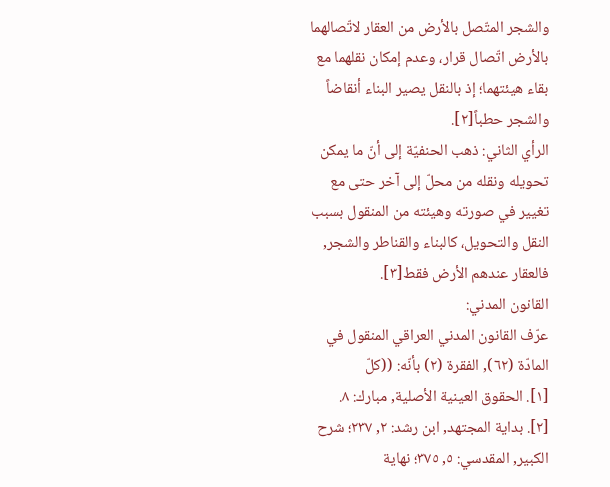والشجر المتّصل بالأرض من العقار لاتّصالهما بالأرض اتّصال قرار، وعدم إمكان نقلهما مع بقاء هيئتهما؛ إذ بالنقل يصير البناء أنقاضاً والشجر حطباً[٢].
الرأي الثاني: ذهب الحنفيّة إلى أنّ ما يمكن تحويله ونقله من محلّ إلى آخر حتى مع تغيير في صورته وهيئته من المنقول بسبب النقل والتحويل، كالبناء والقناطر والشجر, فالعقار عندهم الأرض فقط[٣].
القانون المدني:
عرّف القانون المدني العراقي المنقول في المادّة (٦٢), الفقرة (٢) بأنّه: ((كلّ
[١]. الحقوق العينية الأصلية, مبارك: ٨.
[٢]. بداية المجتهد, ابن رشد: ٢, ٢٣٧؛ شرح الكبير, المقدسي: ٥, ٣٧٥؛ نهاية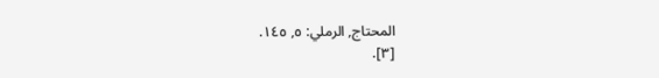المحتاج, الرملي: ٥, ١٤٥.
[٣].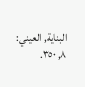البناية, العيني: ٨, ٣٥٠.